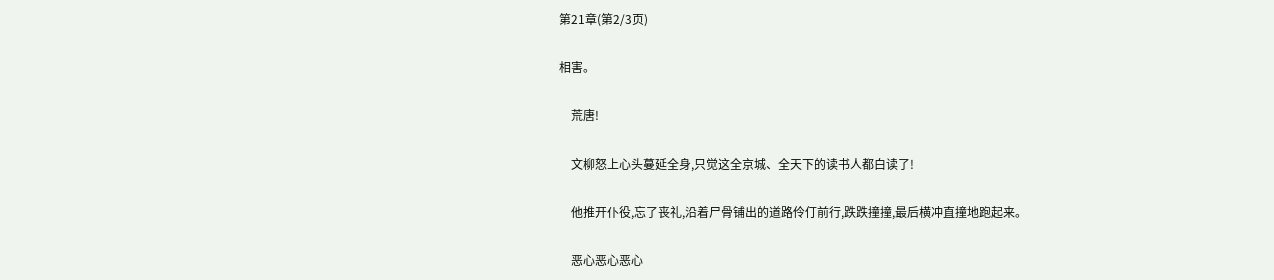第21章(第2/3页)

相害。

    荒唐!

    文柳怒上心头蔓延全身,只觉这全京城、全天下的读书人都白读了!

    他推开仆役,忘了丧礼,沿着尸骨铺出的道路伶仃前行,跌跌撞撞,最后横冲直撞地跑起来。

    恶心恶心恶心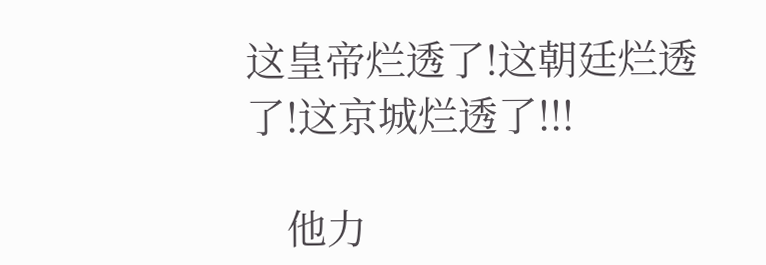这皇帝烂透了!这朝廷烂透了!这京城烂透了!!!

    他力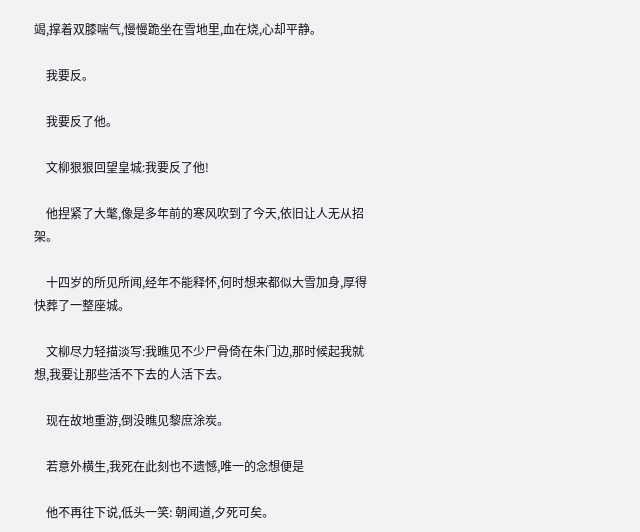竭,撑着双膝喘气,慢慢跪坐在雪地里,血在烧,心却平静。

    我要反。

    我要反了他。

    文柳狠狠回望皇城:我要反了他!

    他捏紧了大氅,像是多年前的寒风吹到了今天,依旧让人无从招架。

    十四岁的所见所闻,经年不能释怀,何时想来都似大雪加身,厚得快葬了一整座城。

    文柳尽力轻描淡写:我瞧见不少尸骨倚在朱门边,那时候起我就想,我要让那些活不下去的人活下去。

    现在故地重游,倒没瞧见黎庶涂炭。

    若意外横生,我死在此刻也不遗憾,唯一的念想便是

    他不再往下说,低头一笑: 朝闻道,夕死可矣。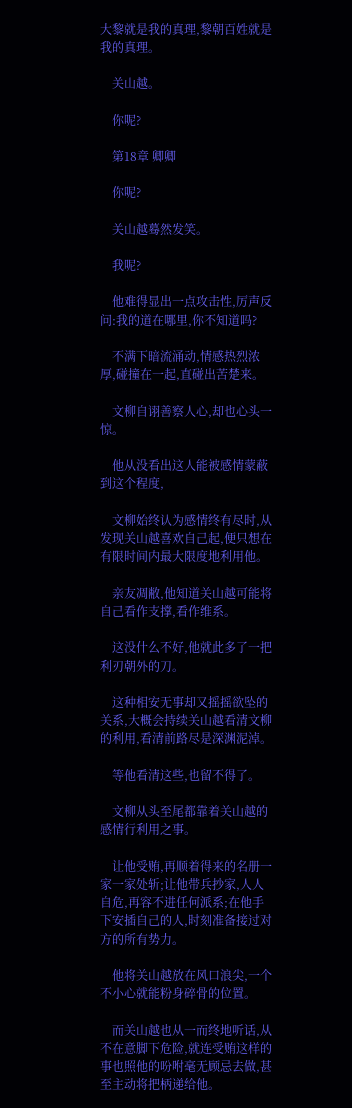大黎就是我的真理,黎朝百姓就是我的真理。

    关山越。

    你呢?

    第18章 卿卿

    你呢?

    关山越蓦然发笑。

    我呢?

    他难得显出一点攻击性,厉声反问:我的道在哪里,你不知道吗?

    不满下暗流涌动,情感热烈浓厚,碰撞在一起,直碰出苦楚来。

    文柳自诩善察人心,却也心头一惊。

    他从没看出这人能被感情蒙蔽到这个程度,

    文柳始终认为感情终有尽时,从发现关山越喜欢自己起,便只想在有限时间内最大限度地利用他。

    亲友凋敝,他知道关山越可能将自己看作支撑,看作维系。

    这没什么不好,他就此多了一把利刃朝外的刀。

    这种相安无事却又摇摇欲坠的关系,大概会持续关山越看清文柳的利用,看清前路尽是深渊泥淖。

    等他看清这些,也留不得了。

    文柳从头至尾都靠着关山越的感情行利用之事。

    让他受贿,再顺着得来的名册一家一家处斩;让他带兵抄家,人人自危,再容不进任何派系;在他手下安插自己的人,时刻准备接过对方的所有势力。

    他将关山越放在风口浪尖,一个不小心就能粉身碎骨的位置。

    而关山越也从一而终地听话,从不在意脚下危险,就连受贿这样的事也照他的吩咐毫无顾忌去做,甚至主动将把柄递给他。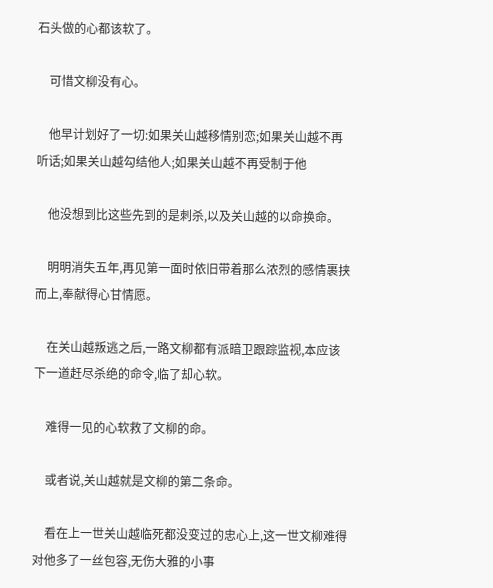石头做的心都该软了。

    可惜文柳没有心。

    他早计划好了一切:如果关山越移情别恋;如果关山越不再听话;如果关山越勾结他人;如果关山越不再受制于他

    他没想到比这些先到的是刺杀,以及关山越的以命换命。

    明明消失五年,再见第一面时依旧带着那么浓烈的感情裹挟而上,奉献得心甘情愿。

    在关山越叛逃之后,一路文柳都有派暗卫跟踪监视,本应该下一道赶尽杀绝的命令,临了却心软。

    难得一见的心软救了文柳的命。

    或者说,关山越就是文柳的第二条命。

    看在上一世关山越临死都没变过的忠心上,这一世文柳难得对他多了一丝包容,无伤大雅的小事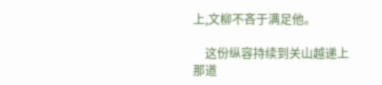上,文柳不吝于满足他。

    这份纵容持续到关山越递上那道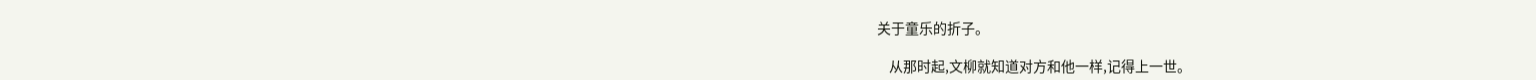关于童乐的折子。

    从那时起,文柳就知道对方和他一样,记得上一世。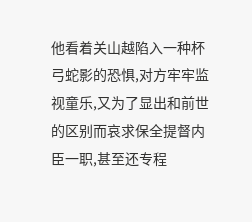他看着关山越陷入一种杯弓蛇影的恐惧,对方牢牢监视童乐,又为了显出和前世的区别而哀求保全提督内臣一职,甚至还专程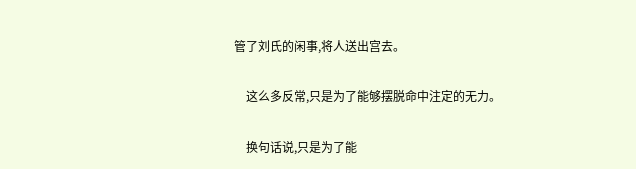管了刘氏的闲事,将人送出宫去。

    这么多反常,只是为了能够摆脱命中注定的无力。

    换句话说,只是为了能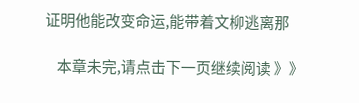证明他能改变命运,能带着文柳逃离那

    本章未完,请点击下一页继续阅读 》》